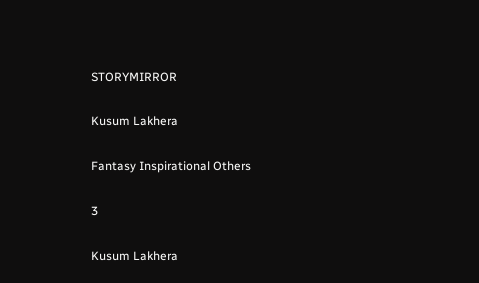STORYMIRROR

Kusum Lakhera

Fantasy Inspirational Others

3

Kusum Lakhera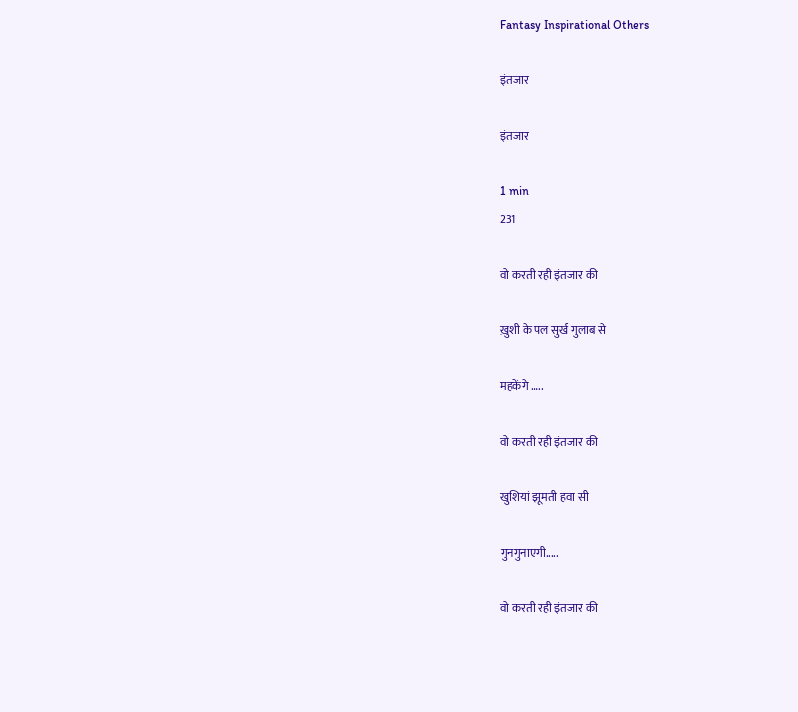Fantasy Inspirational Others

इंतजार

इंतजार

1 min
231

वो करती रही इंतजार की

ख़ुशी के पल सुर्ख गुलाब से

महकेंगे …..

वो करती रही इंतजार की

खुशियां झूमती हवा सी

गुनगुनाएगी.....

वो करती रही इंतजार की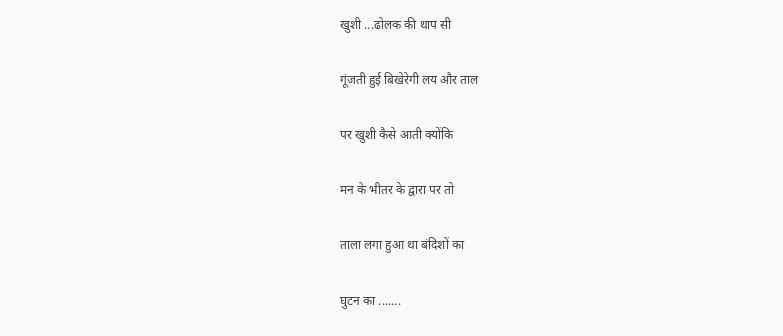खुशी ...ढोलक की थाप सी

गूंजती हुई बिखेरेगी लय और ताल

पर खुशी कैसे आती क्योंकि

मन के भीतर के द्वारा पर तो

ताला लगा हुआ था बंदिशों का

घुटन का .......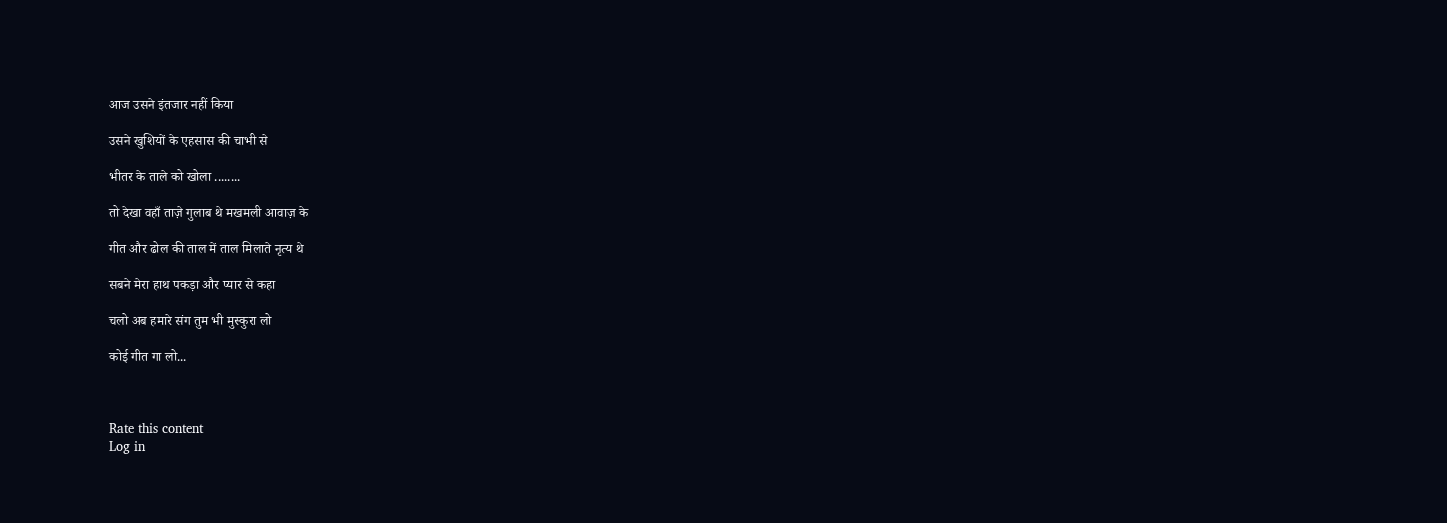आज उसने इंतजार नहीं किया

उसने खुशियों के एहसास की चाभी से

भीतर के ताले को खोला ........

तो देखा वहाँ ताज़े गुलाब थे मखमली आवाज़ के

गीत और ढोल की ताल में ताल मिलाते नृत्य थे

सबने मेरा हाथ पकड़ा और प्यार से कहा

चलो अब हमारे संग तुम भी मुस्कुरा लो

कोई गीत गा लो...



Rate this content
Log in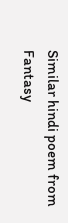Similar hindi poem from Fantasy